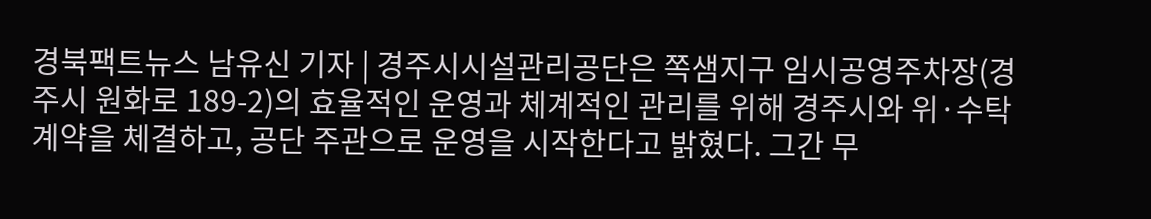경북팩트뉴스 남유신 기자 | 경주시시설관리공단은 쪽샘지구 임시공영주차장(경주시 원화로 189-2)의 효율적인 운영과 체계적인 관리를 위해 경주시와 위·수탁 계약을 체결하고, 공단 주관으로 운영을 시작한다고 밝혔다. 그간 무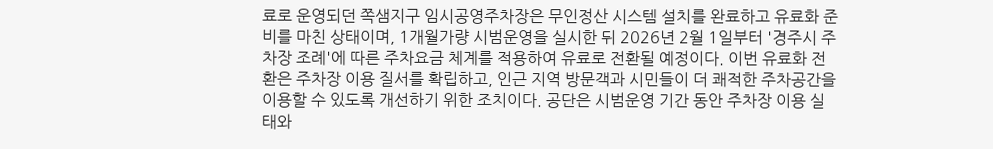료로 운영되던 쪽샘지구 임시공영주차장은 무인정산 시스템 설치를 완료하고 유료화 준비를 마친 상태이며, 1개월가량 시범운영을 실시한 뒤 2026년 2월 1일부터 '경주시 주차장 조례'에 따른 주차요금 체계를 적용하여 유료로 전환될 예정이다. 이번 유료화 전환은 주차장 이용 질서를 확립하고, 인근 지역 방문객과 시민들이 더 쾌적한 주차공간을 이용할 수 있도록 개선하기 위한 조치이다. 공단은 시범운영 기간 동안 주차장 이용 실태와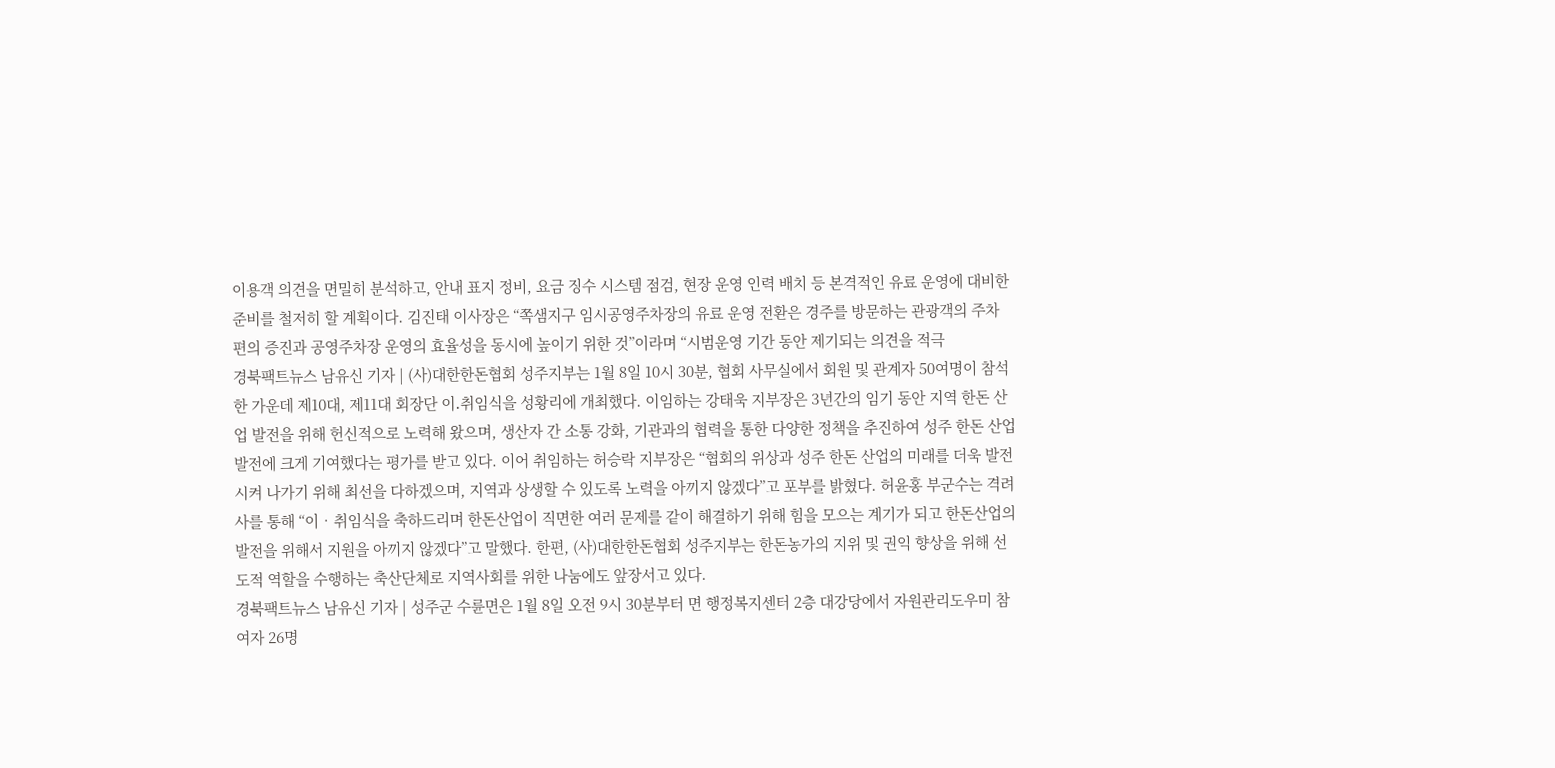이용객 의견을 면밀히 분석하고, 안내 표지 정비, 요금 징수 시스템 점검, 현장 운영 인력 배치 등 본격적인 유료 운영에 대비한 준비를 철저히 할 계획이다. 김진태 이사장은 “쪽샘지구 임시공영주차장의 유료 운영 전환은 경주를 방문하는 관광객의 주차 편의 증진과 공영주차장 운영의 효율성을 동시에 높이기 위한 것”이라며 “시범운영 기간 동안 제기되는 의견을 적극
경북팩트뉴스 남유신 기자 | (사)대한한돈협회 성주지부는 1월 8일 10시 30분, 협회 사무실에서 회원 및 관계자 50여명이 참석한 가운데 제10대, 제11대 회장단 이․취임식을 성황리에 개최했다. 이임하는 강태욱 지부장은 3년간의 임기 동안 지역 한돈 산업 발전을 위해 헌신적으로 노력해 왔으며, 생산자 간 소통 강화, 기관과의 협력을 통한 다양한 정책을 추진하여 성주 한돈 산업 발전에 크게 기여했다는 평가를 받고 있다. 이어 취임하는 허승락 지부장은 “협회의 위상과 성주 한돈 산업의 미래를 더욱 발전시켜 나가기 위해 최선을 다하겠으며, 지역과 상생할 수 있도록 노력을 아끼지 않겠다”고 포부를 밝혔다. 허윤홍 부군수는 격려사를 통해 “이‧취임식을 축하드리며 한돈산업이 직면한 여러 문제를 같이 해결하기 위해 힘을 모으는 계기가 되고 한돈산업의 발전을 위해서 지원을 아끼지 않겠다”고 말했다. 한편, (사)대한한돈협회 성주지부는 한돈농가의 지위 및 권익 향상을 위해 선도적 역할을 수행하는 축산단체로 지역사회를 위한 나눔에도 앞장서고 있다.
경북팩트뉴스 남유신 기자 | 성주군 수륜면은 1월 8일 오전 9시 30분부터 면 행정복지센터 2층 대강당에서 자원관리도우미 참여자 26명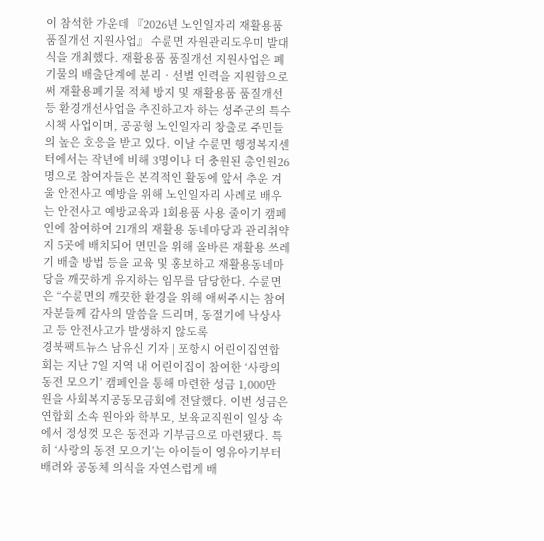이 참석한 가운데 『2026년 노인일자리 재활용품 품질개선 지원사업』 수륜면 자원관리도우미 발대식을 개최했다. 재활용품 품질개선 지원사업은 폐기물의 배출단계에 분리‧선별 인력을 지원함으로써 재활용폐기물 적체 방지 및 재활용품 품질개선 등 환경개선사업을 추진하고자 하는 성주군의 특수시책 사업이며, 공공형 노인일자리 창출로 주민들의 높은 호응을 받고 있다. 이날 수륜면 행정복지센터에서는 작년에 비해 3명이나 더 충원된 총인원26명으로 참여자들은 본격적인 활동에 앞서 추운 겨울 안전사고 예방을 위해 노인일자리 사례로 배우는 안전사고 예방교육과 1회용품 사용 줄이기 캠페인에 참여하여 21개의 재활용 동네마당과 관리취약지 5곳에 배치되어 면민을 위해 올바른 재활용 쓰레기 배출 방법 등을 교육 및 홍보하고 재활용동네마당을 깨끗하게 유지하는 임무를 담당한다. 수륜면은 “수륜면의 깨끗한 환경을 위해 애써주시는 참여자분들께 감사의 말씀을 드리며, 동절기에 낙상사고 등 안전사고가 발생하지 않도록
경북팩트뉴스 남유신 기자 | 포항시 어린이집연합회는 지난 7일 지역 내 어린이집이 참여한 ‘사랑의 동전 모으기’ 캠페인을 통해 마련한 성금 1,000만 원을 사회복지공동모금회에 전달했다. 이번 성금은 연합회 소속 원아와 학부모, 보육교직원이 일상 속에서 정성껏 모은 동전과 기부금으로 마련됐다. 특히 ‘사랑의 동전 모으기’는 아이들이 영유아기부터 배려와 공동체 의식을 자연스럽게 배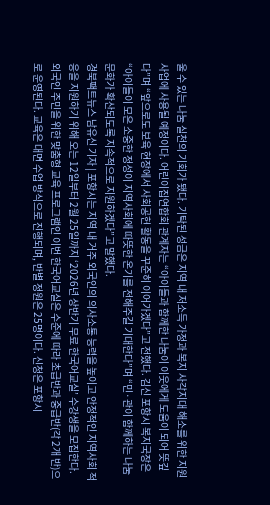울 수 있는 나눔 실천의 기회가 됐다. 기탁된 성금은 지역 내 저소득 가정과 복지 사각지대 해소를 위한 지원 사업에 사용될 예정이다. 어린이집연합회 관계자는 “아이들과 함께한 나눔이 이웃에게 도움이 되어 뜻깊다”며 “앞으로도 보육 현장에서 사회공헌 활동을 꾸준히 이어가겠다”고 전했다. 김신 포항시 복지국장은 “아이들이 모은 소중한 정성이 지역사회에 따뜻한 온기를 전해주길 기대한다”며 “민·관이 함께하는 나눔 문화가 확산되도록 지속적으로 지원하겠다”고 말했다.
경북팩트뉴스 남유신 기자 | 포항시는 지역 내 거주 외국인의 의사소통 능력을 높이고 안정적인 지역사회 적응을 지원하기 위해 오는 12일부터 2월 25일까지 ‘2026년 상반기 무료 한국어교실’ 수강생을 모집한다. 외국인 주민을 위한 맞춤형 교육 프로그램인 이번 한국어교실은 수준에 따라 초급반과 중급반(각 2개 반)으로 운영된다. 교육은 대면 수업 방식으로 진행되며, 반별 정원은 25명이다. 신청은 포항시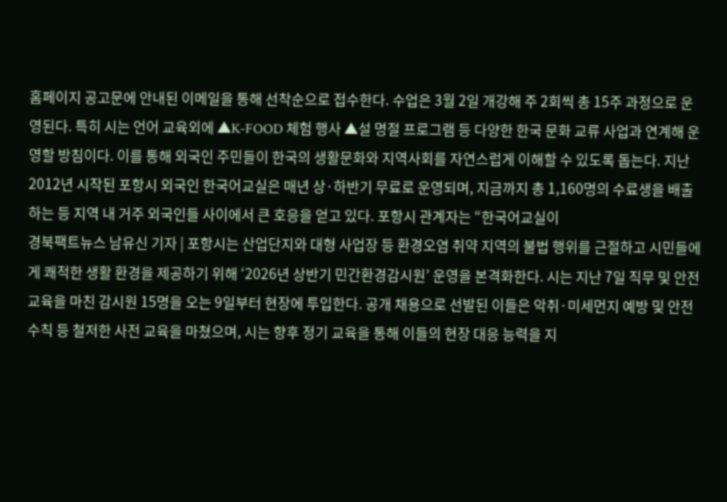홈페이지 공고문에 안내된 이메일을 통해 선착순으로 접수한다. 수업은 3월 2일 개강해 주 2회씩 총 15주 과정으로 운영된다. 특히 시는 언어 교육외에 ▲K-FOOD 체험 행사 ▲설 명절 프로그램 등 다양한 한국 문화 교류 사업과 연계해 운영할 방침이다. 이를 통해 외국인 주민들이 한국의 생활문화와 지역사회를 자연스럽게 이해할 수 있도록 돕는다. 지난 2012년 시작된 포항시 외국인 한국어교실은 매년 상·하반기 무료로 운영되며, 지금까지 총 1,160명의 수료생을 배출하는 등 지역 내 거주 외국인들 사이에서 큰 호응을 얻고 있다. 포항시 관계자는 “한국어교실이
경북팩트뉴스 남유신 기자 | 포항시는 산업단지와 대형 사업장 등 환경오염 취약 지역의 불법 행위를 근절하고 시민들에게 쾌적한 생활 환경을 제공하기 위해 ‘2026년 상반기 민간환경감시원’ 운영을 본격화한다. 시는 지난 7일 직무 및 안전 교육을 마친 감시원 15명을 오는 9일부터 현장에 투입한다. 공개 채용으로 선발된 이들은 악취·미세먼지 예방 및 안전 수칙 등 철저한 사전 교육을 마쳤으며, 시는 향후 정기 교육을 통해 이들의 현장 대응 능력을 지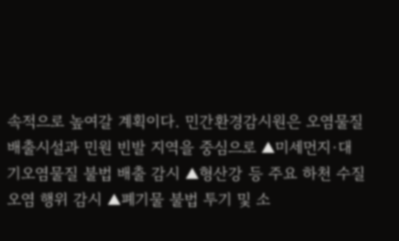속적으로 높여갈 계획이다. 민간환경감시원은 오염물질 배출시설과 민원 빈발 지역을 중심으로 ▲미세먼지·대기오염물질 불법 배출 감시 ▲형산강 등 주요 하천 수질오염 행위 감시 ▲폐기물 불법 투기 및 소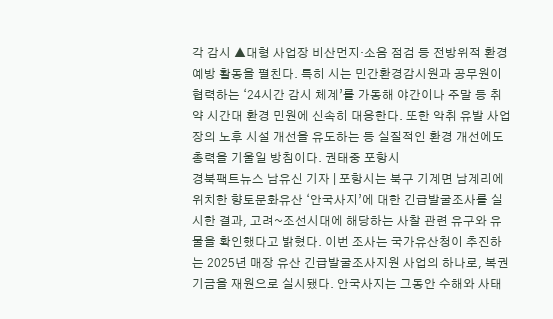각 감시 ▲대형 사업장 비산먼지·소음 점검 등 전방위적 환경 예방 활동을 펼친다. 특히 시는 민간환경감시원과 공무원이 협력하는 ‘24시간 감시 체계’를 가동해 야간이나 주말 등 취약 시간대 환경 민원에 신속히 대응한다. 또한 악취 유발 사업장의 노후 시설 개선을 유도하는 등 실질적인 환경 개선에도 총력을 기울일 방침이다. 권태중 포항시
경북팩트뉴스 남유신 기자 | 포항시는 북구 기계면 남계리에 위치한 향토문화유산 ‘안국사지’에 대한 긴급발굴조사를 실시한 결과, 고려~조선시대에 해당하는 사찰 관련 유구와 유물을 확인했다고 밝혔다. 이번 조사는 국가유산청이 추진하는 2025년 매장 유산 긴급발굴조사지원 사업의 하나로, 복권기금을 재원으로 실시됐다. 안국사지는 그동안 수해와 사태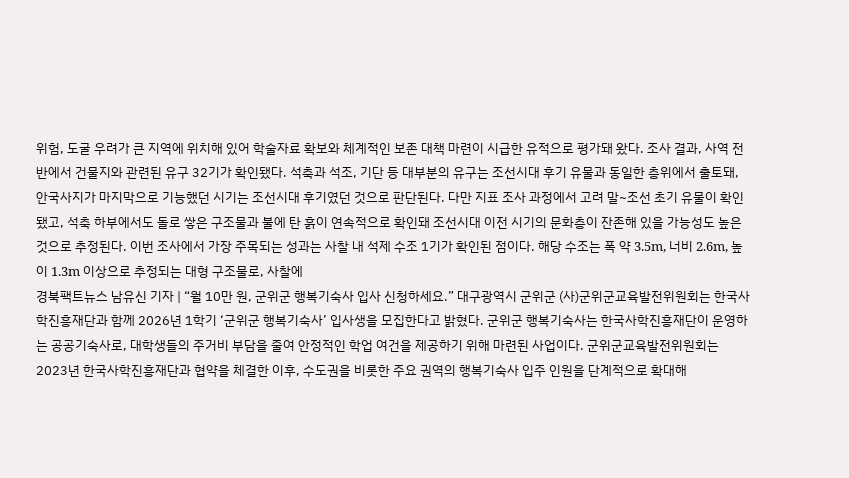위험, 도굴 우려가 큰 지역에 위치해 있어 학술자료 확보와 체계적인 보존 대책 마련이 시급한 유적으로 평가돼 왔다. 조사 결과, 사역 전반에서 건물지와 관련된 유구 32기가 확인됐다. 석축과 석조, 기단 등 대부분의 유구는 조선시대 후기 유물과 동일한 층위에서 출토돼, 안국사지가 마지막으로 기능했던 시기는 조선시대 후기였던 것으로 판단된다. 다만 지표 조사 과정에서 고려 말~조선 초기 유물이 확인됐고, 석축 하부에서도 돌로 쌓은 구조물과 불에 탄 흙이 연속적으로 확인돼 조선시대 이전 시기의 문화층이 잔존해 있을 가능성도 높은 것으로 추정된다. 이번 조사에서 가장 주목되는 성과는 사찰 내 석제 수조 1기가 확인된 점이다. 해당 수조는 폭 약 3.5m, 너비 2.6m, 높이 1.3m 이상으로 추정되는 대형 구조물로, 사찰에
경북팩트뉴스 남유신 기자 | “월 10만 원, 군위군 행복기숙사 입사 신청하세요.” 대구광역시 군위군 (사)군위군교육발전위원회는 한국사학진흥재단과 함께 2026년 1학기 ‘군위군 행복기숙사’ 입사생을 모집한다고 밝혔다. 군위군 행복기숙사는 한국사학진흥재단이 운영하는 공공기숙사로, 대학생들의 주거비 부담을 줄여 안정적인 학업 여건을 제공하기 위해 마련된 사업이다. 군위군교육발전위원회는 2023년 한국사학진흥재단과 협약을 체결한 이후, 수도권을 비롯한 주요 권역의 행복기숙사 입주 인원을 단계적으로 확대해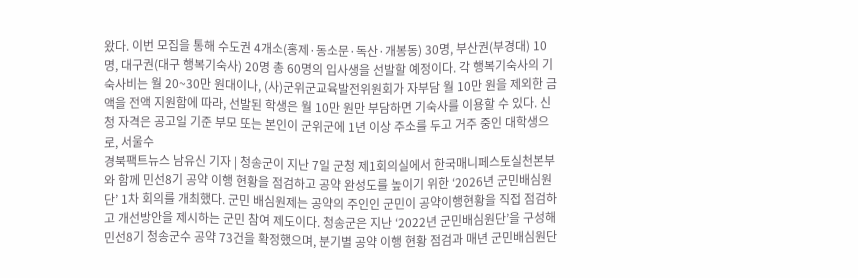왔다. 이번 모집을 통해 수도권 4개소(홍제·동소문·독산·개봉동) 30명, 부산권(부경대) 10명, 대구권(대구 행복기숙사) 20명 총 60명의 입사생을 선발할 예정이다. 각 행복기숙사의 기숙사비는 월 20~30만 원대이나, (사)군위군교육발전위원회가 자부담 월 10만 원을 제외한 금액을 전액 지원함에 따라, 선발된 학생은 월 10만 원만 부담하면 기숙사를 이용할 수 있다. 신청 자격은 공고일 기준 부모 또는 본인이 군위군에 1년 이상 주소를 두고 거주 중인 대학생으로, 서울수
경북팩트뉴스 남유신 기자 | 청송군이 지난 7일 군청 제1회의실에서 한국매니페스토실천본부와 함께 민선8기 공약 이행 현황을 점검하고 공약 완성도를 높이기 위한 ‘2026년 군민배심원단’ 1차 회의를 개최했다. 군민 배심원제는 공약의 주인인 군민이 공약이행현황을 직접 점검하고 개선방안을 제시하는 군민 참여 제도이다. 청송군은 지난 ‘2022년 군민배심원단’을 구성해 민선8기 청송군수 공약 73건을 확정했으며, 분기별 공약 이행 현황 점검과 매년 군민배심원단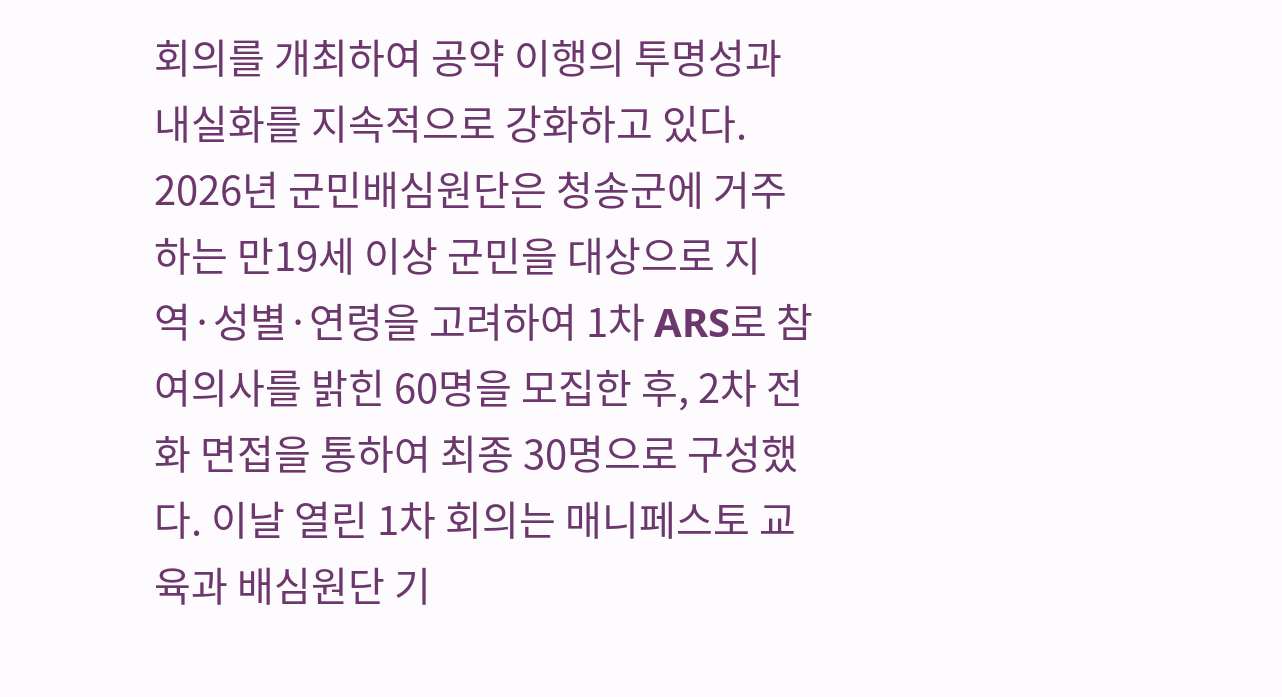회의를 개최하여 공약 이행의 투명성과 내실화를 지속적으로 강화하고 있다. 2026년 군민배심원단은 청송군에 거주하는 만19세 이상 군민을 대상으로 지역·성별·연령을 고려하여 1차 ARS로 참여의사를 밝힌 60명을 모집한 후, 2차 전화 면접을 통하여 최종 30명으로 구성했다. 이날 열린 1차 회의는 매니페스토 교육과 배심원단 기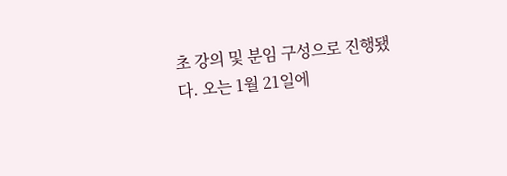초 강의 및 분임 구성으로 진행됐다. 오는 1월 21일에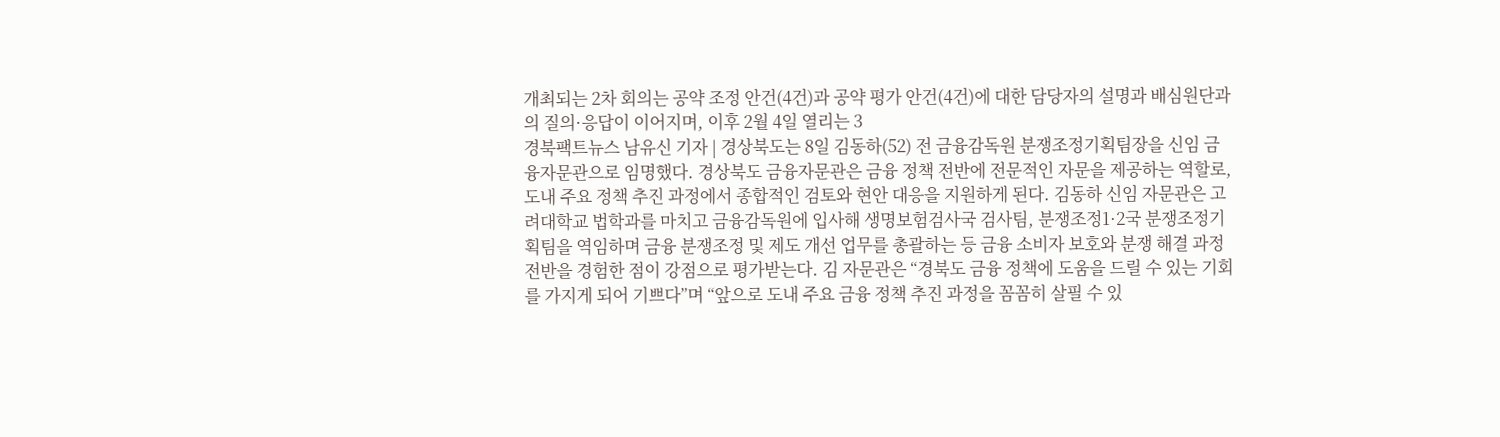개최되는 2차 회의는 공약 조정 안건(4건)과 공약 평가 안건(4건)에 대한 담당자의 설명과 배심원단과의 질의·응답이 이어지며, 이후 2월 4일 열리는 3
경북팩트뉴스 남유신 기자 | 경상북도는 8일 김동하(52) 전 금융감독원 분쟁조정기획팀장을 신임 금융자문관으로 임명했다. 경상북도 금융자문관은 금융 정책 전반에 전문적인 자문을 제공하는 역할로, 도내 주요 정책 추진 과정에서 종합적인 검토와 현안 대응을 지원하게 된다. 김동하 신임 자문관은 고려대학교 법학과를 마치고 금융감독원에 입사해 생명보험검사국 검사팀, 분쟁조정1·2국 분쟁조정기획팀을 역임하며 금융 분쟁조정 및 제도 개선 업무를 총괄하는 등 금융 소비자 보호와 분쟁 해결 과정 전반을 경험한 점이 강점으로 평가받는다. 김 자문관은 “경북도 금융 정책에 도움을 드릴 수 있는 기회를 가지게 되어 기쁘다”며 “앞으로 도내 주요 금융 정책 추진 과정을 꼼꼼히 살필 수 있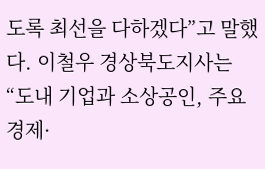도록 최선을 다하겠다”고 말했다. 이철우 경상북도지사는 “도내 기업과 소상공인, 주요 경제·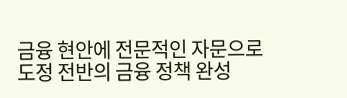금융 현안에 전문적인 자문으로 도정 전반의 금융 정책 완성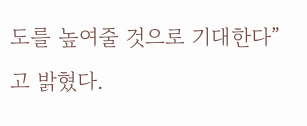도를 높여줄 것으로 기대한다”고 밝혔다.